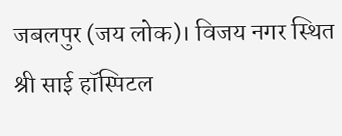जबलपुर (जय लोक)। विजय नगर स्थित श्री साई हॉस्पिटल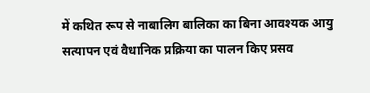में कथित रूप से नाबालिग बालिका का बिना आवश्यक आयु सत्यापन एवं वैधानिक प्रक्रिया का पालन किए प्रसव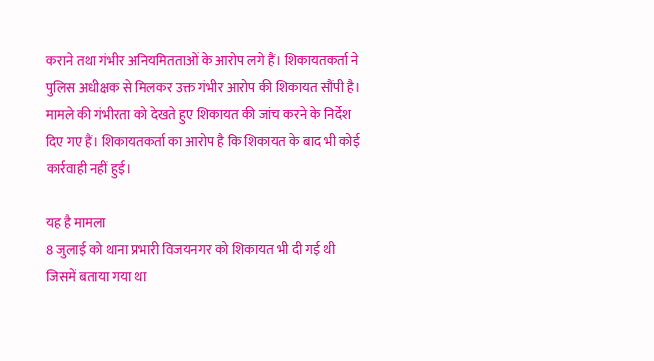कराने तथा गंभीर अनियमितताओं के आरोप लगे हैं। शिकायतकर्ता ने पुलिस अधीक्षक से मिलकर उक्त गंभीर आरोप की शिकायत सौंपी है। मामले की गंभीरता को देखते हुए शिकायत की जांच करने के निर्देश दिए गए हैं। शिकायतकर्ता का आरोप है कि शिकायत के बाद भी कोई कार्रवाही नहीं हुई।

यह है मामला
8 जुलाई को थाना प्रभारी विजयनगर को शिकायत भी दी गई थी जिसमें बताया गया था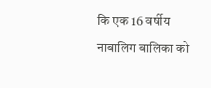कि एक 16 वर्षीय नाबालिग बालिका को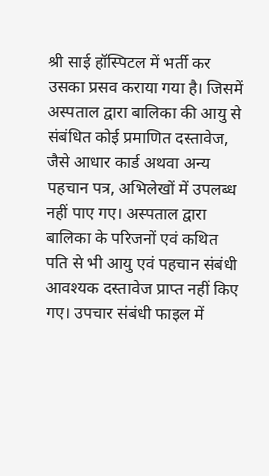श्री साई हॉस्पिटल में भर्ती कर उसका प्रसव कराया गया है। जिसमें अस्पताल द्वारा बालिका की आयु से संबंधित कोई प्रमाणित दस्तावेज, जैसे आधार कार्ड अथवा अन्य पहचान पत्र, अभिलेखों में उपलब्ध नहीं पाए गए। अस्पताल द्वारा बालिका के परिजनों एवं कथित पति से भी आयु एवं पहचान संबंधी आवश्यक दस्तावेज प्राप्त नहीं किए गए। उपचार संबंधी फाइल में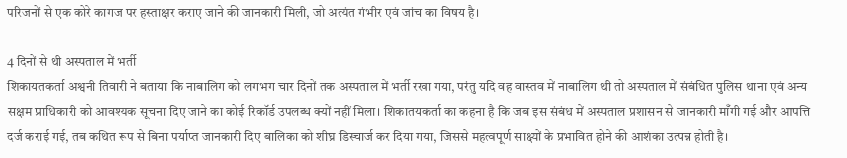परिजनों से एक कोरे कागज पर हस्ताक्षर कराए जाने की जानकारी मिली, जो अत्यंत गंभीर एवं जांच का विषय है।

4 दिनों से थी अस्पताल में भर्ती
शिकायतकर्ता अश्वनी तिवारी ने बताया कि नाबालिग को लगभग चार दिनों तक अस्पताल में भर्ती रखा गया, परंतु यदि वह वास्तव में नाबालिग थी तो अस्पताल में संबंधित पुलिस थाना एवं अन्य सक्षम प्राधिकारी को आवश्यक सूचना दिए जाने का कोई रिकॉर्ड उपलब्ध क्यों नहीं मिला। शिकातयकर्ता का कहना है कि जब इस संबंध में अस्पताल प्रशासन से जानकारी माँगी गई और आपत्ति दर्ज कराई गई, तब कथित रूप से बिना पर्याप्त जानकारी दिए बालिका को शीघ्र डिस्चार्ज कर दिया गया, जिससे महत्वपूर्ण साक्ष्यों के प्रभावित होने की आशंका उत्पन्न होती है।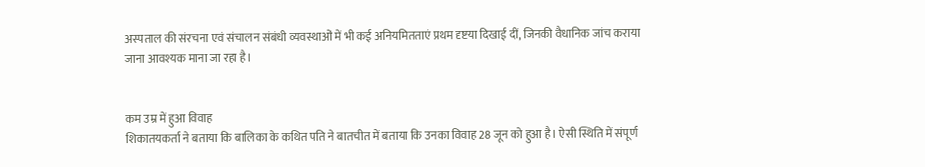अस्पताल की संरचना एवं संचालन संबंधी व्यवस्थाओं में भी कई अनियमितताएं प्रथम दृष्टया दिखाई दीं, जिनकी वैधानिक जांच कराया जाना आवश्यक माना जा रहा है।


कम उम्र में हुआ विवाह
शिकातयकर्ता ने बताया कि बालिका के कथित पति ने बातचीत में बताया कि उनका विवाह 28 जून को हुआ है। ऐसी स्थिति में संपूर्ण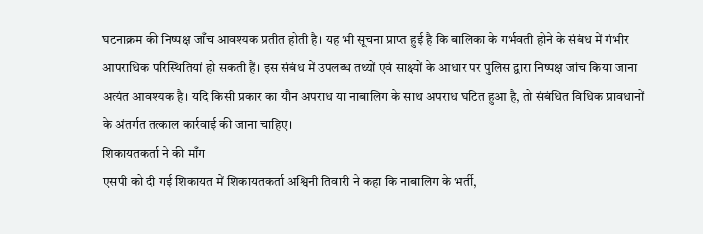घटनाक्रम की निष्पक्ष जाँच आवश्यक प्रतीत होती है। यह भी सूचना प्राप्त हुई है कि बालिका के गर्भवती होने के संबंध में गंभीर आपराधिक परिस्थितियां हो सकती हैं। इस संबंध में उपलब्ध तथ्यों एवं साक्ष्यों के आधार पर पुलिस द्वारा निष्पक्ष जांच किया जाना अत्यंत आवश्यक है। यदि किसी प्रकार का यौन अपराध या नाबालिग के साथ अपराध घटित हुआ है, तो संबंधित विधिक प्रावधानों के अंतर्गत तत्काल कार्रवाई की जाना चाहिए।
शिकायतकर्ता ने की माँग
एसपी को दी गई शिकायत में शिकायतकर्ता अश्विनी तिवारी ने कहा कि नाबालिग के भर्ती,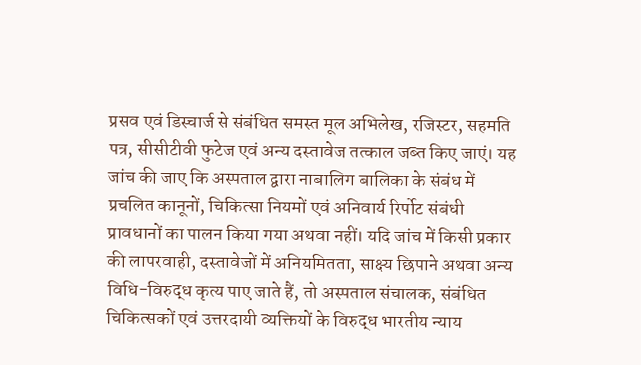प्रसव एवं डिस्चार्ज से संबंधित समस्त मूल अभिलेख, रजिस्टर, सहमति पत्र, सीसीटीवी फुटेज एवं अन्य दस्तावेज तत्काल जब्त किए जाएं। यह जांच की जाए कि अस्पताल द्वारा नाबालिग बालिका के संबंध में प्रचलित कानूनों, चिकित्सा नियमों एवं अनिवार्य रिर्पोट संबंधी प्रावधानों का पालन किया गया अथवा नहीं। यदि जांच में किसी प्रकार की लापरवाही, दस्तावेजों में अनियमितता, साक्ष्य छिपाने अथवा अन्य विधि-विरुद्ध कृत्य पाए जाते हैं, तो अस्पताल संचालक, संबंधित चिकित्सकों एवं उत्तरदायी व्यक्तियों के विरुद्ध भारतीय न्याय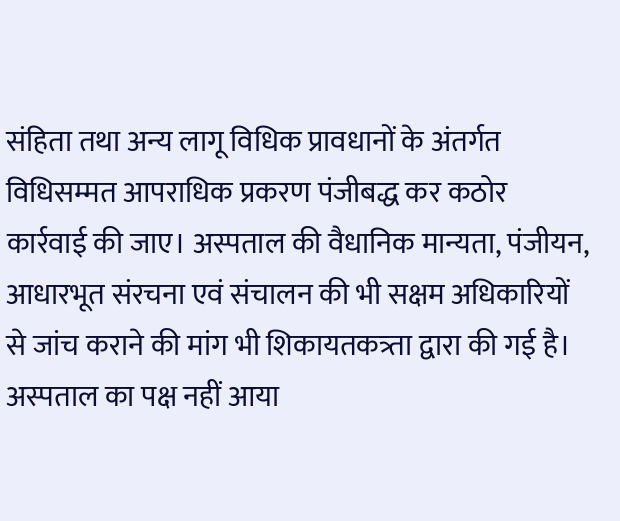संहिता तथा अन्य लागू विधिक प्रावधानों के अंतर्गत विधिसम्मत आपराधिक प्रकरण पंजीबद्ध कर कठोर कार्रवाई की जाए। अस्पताल की वैधानिक मान्यता, पंजीयन, आधारभूत संरचना एवं संचालन की भी सक्षम अधिकारियों से जांच कराने की मांग भी शिकायतकत्र्ता द्वारा की गई है।
अस्पताल का पक्ष नहीं आया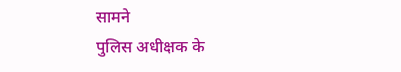सामने
पुलिस अधीक्षक के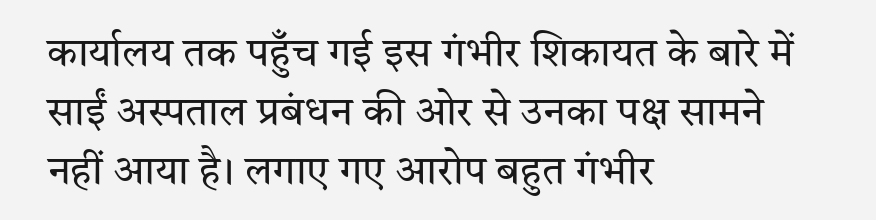कार्यालय तक पहुँच गई इस गंभीर शिकायत के बारे में साईं अस्पताल प्रबंधन की ओर से उनका पक्ष सामने नहीं आया है। लगाए गए आरोप बहुत गंभीर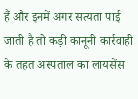हैं और इनमें अगर सत्यता पाई जाती है तो कड़ी कानूनी कार्रवाही के तहत अस्पताल का लायसेंस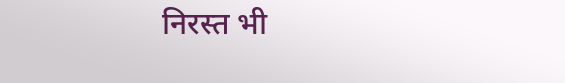निरस्त भी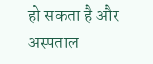हो सकता है और अस्पताल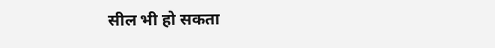सील भी हो सकता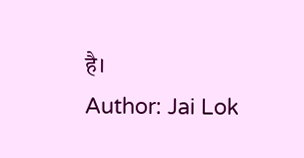है।
Author: Jai Lok